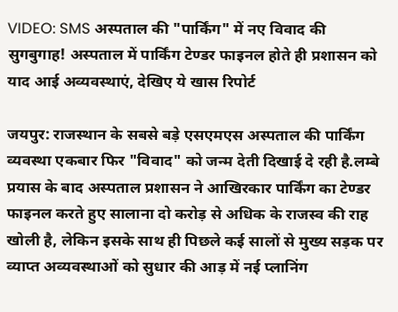VIDEO: SMS अस्पताल की "पार्किंग" में नए विवाद की सुगबुगाह! अस्पताल में पार्किंग टेण्डर फाइनल होते ही प्रशासन को याद आई अव्यवस्थाएं, देखिए ये खास रिपोर्ट

जयपुर: राजस्थान के सबसे बड़े एसएमएस अस्पताल की पार्किंग व्यवस्था एकबार फिर "विवाद" को जन्म देती दिखाई दे रही है.लम्बे प्रयास के बाद अस्पताल प्रशासन ने आखिरकार पार्किंग का टेण्डर फाइनल करते हुए सालाना दो करोड़ से अधिक के राजस्व की राह खोली है, लेकिन इसके साथ ही पिछले कई सालों से मुख्य सड़क पर व्याप्त अव्यवस्थाओं को सुधार की आड़ में नई प्लानिंग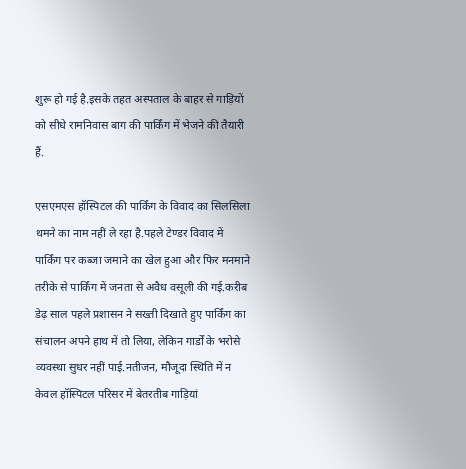शुरू हो गई है.इसके तहत अस्पताल के बाहर से गाड़ियों को सीधे रामनिवास बाग की पार्किंग में भेजने की तैयारी हैं.

एसएमएस हॉस्पिटल की पार्किंग के विवाद का सिलसिला थमने का नाम नहीं ले रहा है.पहले टेण्डर विवाद में पार्किंग पर कब्जा जमाने का खेल हुआ और फिर मनमाने तरीके से पार्किंग में जनता से अवैध वसूली की गई.करीब डेढ़ साल पहले प्रशासन ने सख्ती दिखाते हुए पार्किंग का संचालन अपने हाथ में तो लिया, लेकिन गार्डों के भरोसे व्यवस्था सुधर नहीं पाई.नतीजन, मौजूदा स्थिति में न केवल हॉस्पिटल परिसर में बेतरतीब गाड़ियां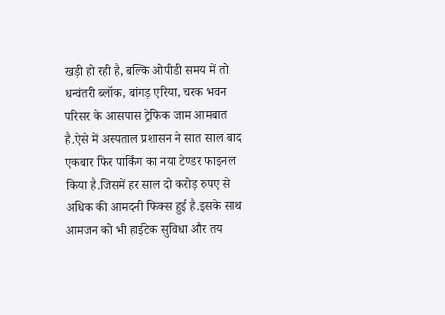खड़ी हो रही है, बल्कि ओपीडी समय में तो धन्वंतरी ब्लॉक, बांगड़ एरिया, चरक भवन परिसर के आसपास ट्रेफिक जाम आमबात है.ऐसे में अस्पताल प्रशासन ने सात साल बाद एकबार फिर पार्किंग का नया टेण्डर फाइनल किया है.जिसमें हर साल दो करोड़ रुपए से अधिक की आमदनी फिक्स हुई है.इसके साथ आमजन को भी हाईटेक सुविधा और तय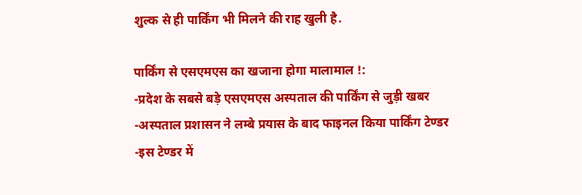शुल्क से ही पार्किंग भी मिलने की राह खुली है.

पार्किंग से एसएमएस का खजाना होगा मालामाल !:
-प्रदेश के सबसे बड़े एसएमएस अस्पताल की पार्किंग से जुड़ी खबर
-अस्पताल प्रशासन ने लम्बे प्रयास के बाद फाइनल किया पार्किंग टेण्डर
-इस टेण्डर में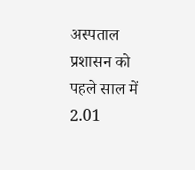अस्पताल प्रशासन को पहले साल में 2.01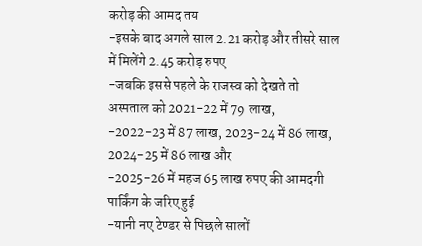करोड़ की आमद तय
-इसके बाद अगले साल 2.21 करोड़ और तीसरे साल में मिलेंगे 2.45 करोड़ रुपए
-जबकि इससे पहले के राजस्व को देखते तो अस्पताल को 2021-22 में 79 लाख,
-2022-23 में 87 लाख, 2023-24 में 86 लाख, 2024-25 में 86 लाख और
-2025-26 में महज 65 लाख रुपए की आमदगी पार्किंग के जरिए हुई
-यानी नए टेण्डर से पिछले सालों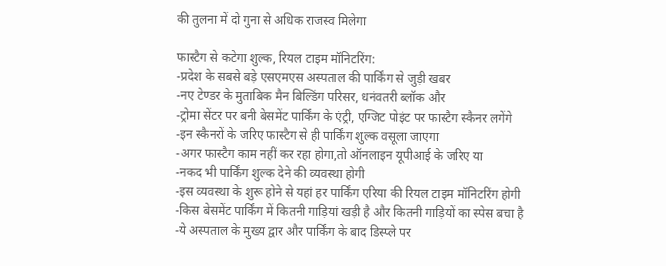की तुलना में दो गुना से अधिक राजस्व मिलेगा

फास्टैग से कटेगा शुल्क, रियल टाइम मॉनिटरिंग:
-प्रदेश के सबसे बड़े एसएमएस अस्पताल की पार्किंग से जुड़ी खबर
-नए टेण्डर के मुताबिक मैन बिल्डिंग परिसर, धनंवतरी ब्लॉक और
-ट्रोमा सेंटर पर बनी बेसमेंट पार्किंग के एंट्री, एग्जिट पोइंट पर फास्टैग स्कैनर लगेंगे
-इन स्कैनरों के जरिए फास्टैग से ही पार्किंग शुल्क वसूला जाएगा
-अगर फास्टैग काम नहीं कर रहा होगा,तो ऑनलाइन यूपीआई के जरिए या
-नकद भी पार्किंग शुल्क देने की व्यवस्था होगी
-इस व्यवस्था के शुरू होने से यहां हर पार्किंग एरिया की रियल टाइम मॉनिटरिंग होगी
-किस बेसमेंट पार्किंग में कितनी गाड़ियां खड़ी है और कितनी गाड़ियों का स्पेस बचा है
-ये अस्पताल के मुख्य द्वार और पार्किंग के बाद डिस्प्ले पर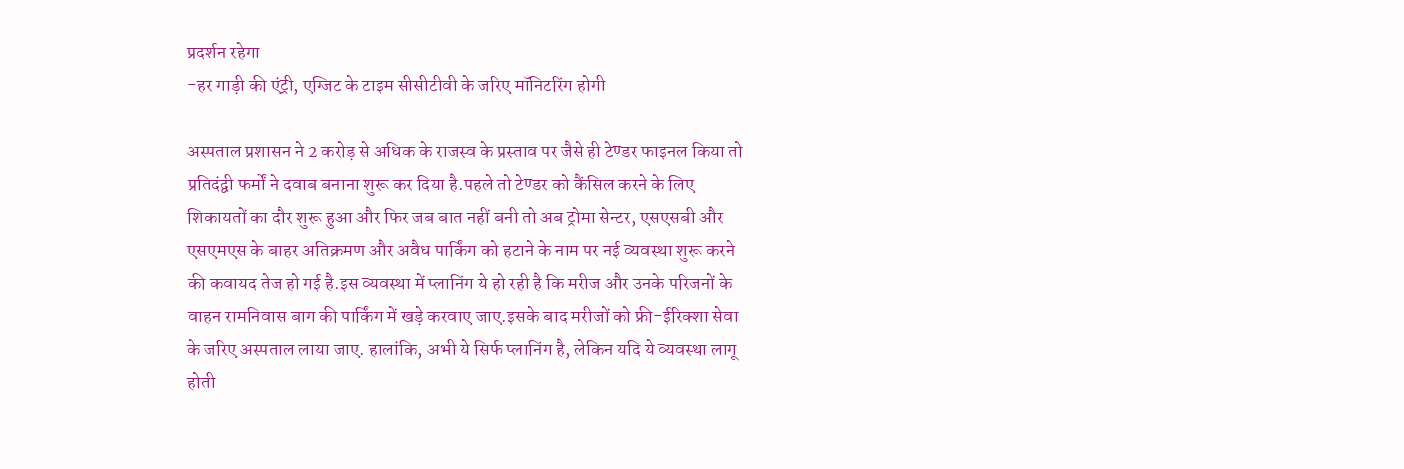प्रदर्शन रहेगा
-हर गाड़ी की एंट्री, एग्जिट के टाइम सीसीटीवी के जरिए मॉनिटरिंग होगी

अस्पताल प्रशासन ने 2 करोड़ से अधिक के राजस्व के प्रस्ताव पर जैसे ही टेण्डर फाइनल किया तो प्रतिदंद्वी फर्मों ने दवाब बनाना शुरू कर दिया है.पहले तो टेण्डर को कैंसिल करने के लिए शिकायतों का दौर शुरू हुआ और फिर जब बात नहीं बनी तो अब ट्रोमा सेन्टर, एसएसबी और एसएमएस के बाहर अतिक्रमण और अवैध पार्किंग को हटाने के नाम पर नई व्यवस्था शुरू करने की कवायद तेज हो गई है.इस व्यवस्था में प्लानिंग ये हो रही है कि मरीज और उनके परिजनों के वाहन रामनिवास बाग की पार्किंग में खड़े करवाए जाए.इसके बाद मरीजों को फ्री-ईरिक्शा सेवा के जरिए अस्पताल लाया जाए. हालांकि, अभी ये सिर्फ प्लानिंग है, लेकिन यदि ये व्यवस्था लागू होती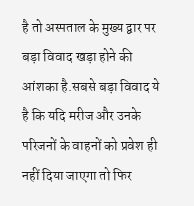है तो अस्पताल के मुख्य द्वार पर बड़ा विवाद खड़ा होने की आंशका है.सबसे बड़ा विवाद ये है कि यदि मरीज और उनके परिजनों के वाहनों को प्रवेश ही नहीं दिया जाएगा तो फिर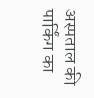अस्पताल की पार्किंग का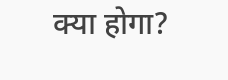क्या होगा?